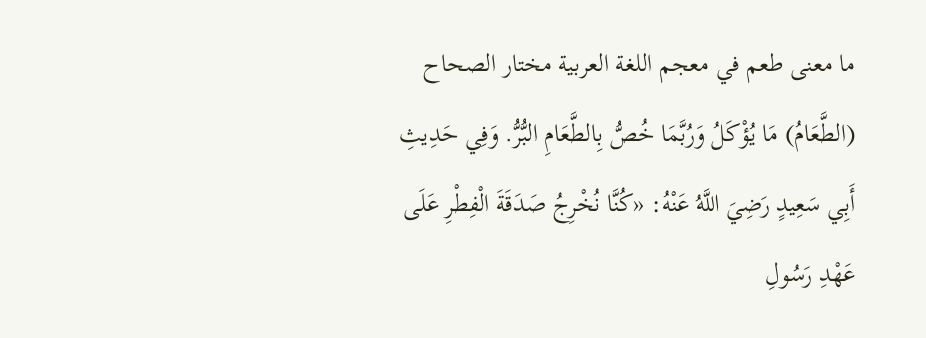ما معنى طعم في معجم اللغة العربية مختار الصحاح
(الطَّعَامُ) مَا يُؤْكَلُ وَرُبَّمَا خُصُّ بِالطَّعَامِ البُّرُّ. وَفِي حَدِيثِ أَبِي سَعِيدٍ رَضِيَ اللَّهُ عَنْهُ: «كُنَّا نُخْرِجُ صَدَقَةَ الْفِطْرِ عَلَى عَهْدِ رَسُولِ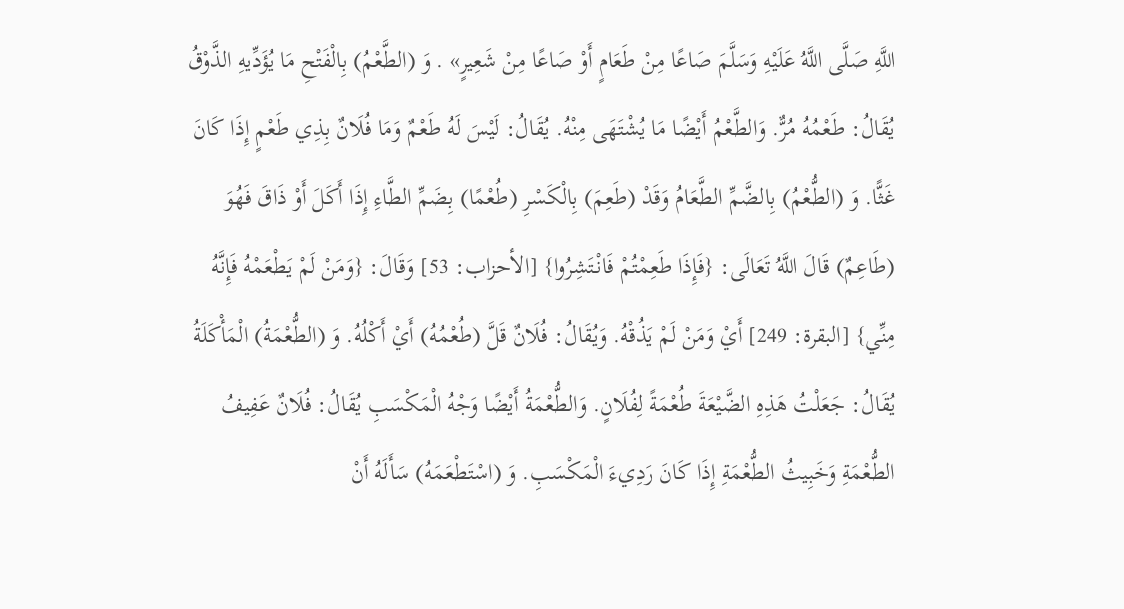اللَّهِ صَلَّى اللَّهُ عَلَيْهِ وَسَلَّمَ صَاعًا مِنْ طَعَامٍ أَوْ صَاعًا مِنْ شَعِيرٍ» . وَ (الطَّعْمُ) بِالْفَتْحِ مَا يُؤَدِّيهِ الذَّوْقُ يُقَالُ: طَعْمُهُ مُرٌّ. وَالطَّعْمُ أَيْضًا مَا يُشْتَهَى مِنْهُ. يُقَالُ: لَيْسَ لَهُ طَعْمٌ وَمَا فُلَانٌ بِذِي طَعْمٍ إِذَا كَانَ غَثًّا. وَ (الطُّعْمُ) بِالضَّمِّ الطَّعَامُ وَقَدْ (طَعِمَ) بِالْكَسْرِ (طُعْمًا) بِضَمِّ الطَّاءِ إِذَا أَكَلَ أَوْ ذَاقَ فَهُوَ (طَاعِمٌ) قَالَ اللَّهُ تَعَالَى: {فَإِذَا طَعِمْتُمْ فَانْتَشِرُوا} [الأحزاب: 53] وَقَالَ: {وَمَنْ لَمْ يَطْعَمْهُ فَإِنَّهُ مِنِّي} [البقرة: 249] أَيْ وَمَنْ لَمْ يَذُقْهُ. وَيُقَالُ: فُلَانٌ قَلَّ (طُعْمُهُ) أَيْ أَكْلُهُ. وَ (الطُّعْمَةُ) الْمَأْكَلَةُ يُقَالُ: جَعَلْتُ هَذِهِ الضَّيْعَةَ طُعْمَةً لِفُلَانٍ. وَالطُّعْمَةُ أَيْضًا وَجْهُ الْمَكْسَبِ يُقَالُ: فُلَانٌ عَفِيفُ الطُّعْمَةِ وَخَبِيثُ الطُّعْمَةِ إِذَا كَانَ رَدِيءَ الْمَكْسَبِ. وَ (اسْتَطْعَمَهُ) سَأَلَهُ أَنْ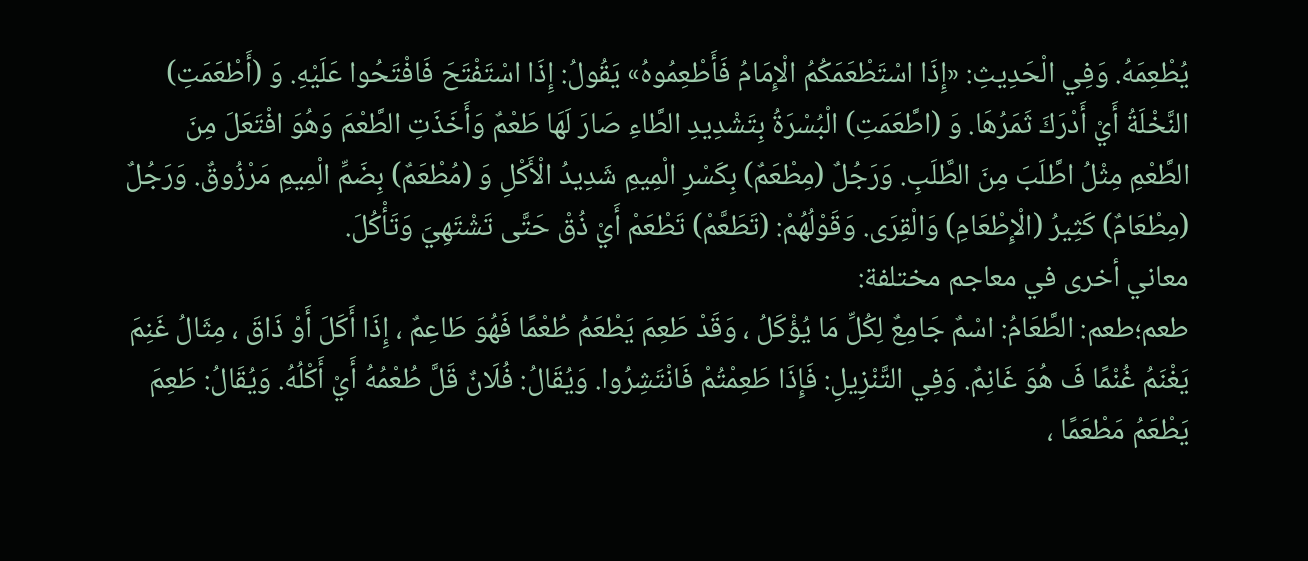يُطْعِمَهُ. وَفِي الْحَدِيثِ: «إِذَا اسْتَطْعَمَكُمُ الْإِمَامُ فَأَطْعِمُوهُ» يَقُولُ: إِذَا اسْتَفْتَحَ فَافْتَحُوا عَلَيْهِ. وَ (أَطْعَمَتِ) النَّخْلَةُ أَيْ أَدْرَكَ ثَمَرُهَا. وَ (اطَّعَمَتِ) الْبُسْرَةُ بِتَشْدِيدِ الطَّاءِ صَارَ لَهَا طَعْمٌ وَأَخَذَتِ الطَّعْمَ وَهُوَ افْتَعَلَ مِنَ الطَّعْمِ مِثْلُ اطَّلَبَ مِنَ الطَّلَبِ. وَرَجُلٌ (مِطْعَمٌ) بِكَسْرِ الْمِيمِ شَدِيدُ الْأَكْلِ وَ (مُطْعَمٌ) بِضَمِّ الْمِيمِ مَرْزُوقٌ. وَرَجُلٌ (مِطْعَامٌ) كَثِيرُ (الْإِطْعَامِ) وَالْقِرَى. وَقَوْلُهُمْ: (تَطَعَّمْ) تَطْعَمْ أَيْ ذُقْ حَتَّى تَشْتَهِيَ وَتَأْكُلَ.
معاني أخرى في معاجم مختلفة:
طعم؛طعم: الطَّعَامُ: اسْمٌ جَامِعٌ لِكُلِّ مَا يُؤْكَلُ ، وَقَدْ طَعِمَ يَطْعَمُ طُعْمًا فَهُوَ طَاعِمٌ ، إِذَا أَكَلَ أَوْ ذَاقَ ، مِثَالُ غَنِمَ يَغْنَمُ غُنْمًا فَ هُوَ غَانِمٌ. وَفِي التَّنْزِيلِ: فَإِذَا طَعِمْتُمْ فَانْتَشِرُوا. وَيُقَالُ: فُلَانٌ قَلَّ طُعْمُهُ أَيْ أَكْلُهُ. وَيُقَالُ: طَعِمَ يَطْعَمُ مَطْعَمًا ،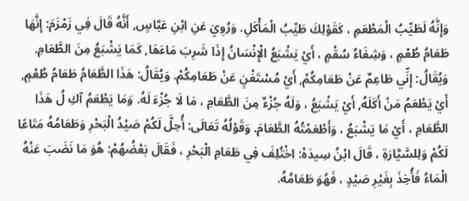وَإِنَّهُ لَطَيِّبُ الْمَطْعَمِ ، كَقَوْلِكَ طَيِّبُ الْمَأْكَلِ. وَرُوِيَ عَنِ ابْنِ عَبَّاسٍ, أَنَّهُ قَالَ فِي زَمْزَمَ: إِنَّهَا طَعَامُ طُعْمٍ ، وَشِفَاءُ سُقْمٍ ، أَيْ يَشْبَعُ الْإِنْسَانُ إِذَا شَرِبَ مَاءَهَا, كَمَا يَشْبَعُ مِنَ الطَّعَامِ. وَيُقَالُ: إِنِّي طَاعِمٌ عَنْ طَعَامِكُمْ, أَيْ مُسْتَغْنٍ عَنْ طَعَامِكُمْ. وَيُقَالُ: هَذَا الطَّعَامُ طَعَامُ طُعْمٍ, أَيْ يَطْعَمُ مَنْ أَكَلَهُ, أَيْ يَشْبَعُ ، وَلَهُ جُزْءٌ مِنَ الطَّعَامِ ، مَا لَا جُزْءَ لَهُ. وَمَا يَطْعَمُ آكِ لُ هَذَا الطَّعَامِ ، أَيْ مَا يَشْبَعُ ، وَأَطْعَمْتُهُ الطَّعَامَ. وَقَوْلُهُ تَعَالَى: أُحِلَّ لَكُمْ صَيْدُ الْبَحْرِ وَطَعَامُهُ مَتَاعًا لَكُمْ وَلِلسَّيَّارَةِ ، قَالَ ابْنُ سِيدَهْ: اخْتُلِفَ فِي طَعَامِ الْبَحْرِ ، فَقَالَ بَعْضُهُمْ: هُوَ مَا نَضَبَ عَنْهُ الْمَاءُ فَأُخِذَ بِغَيْرِ صَيْدٍ ، فَهُوَ طَعَامُهُ.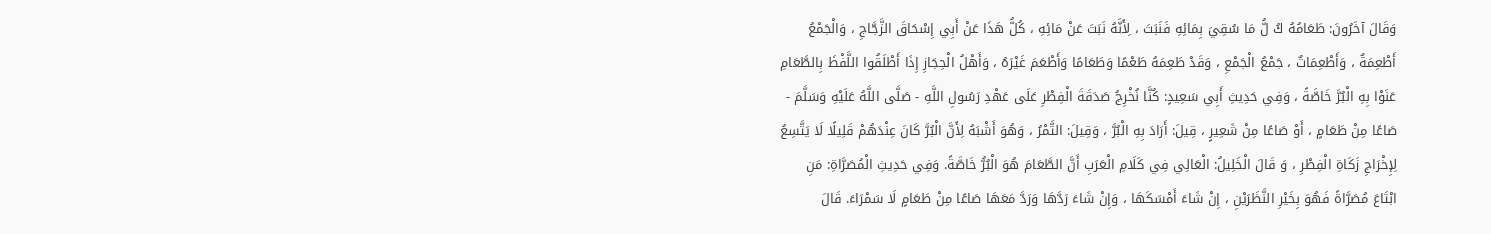وَقَالَ آخَرُونَ: طَعَامُهُ كُ لُّ مَا سُقِيَ بِمَائِهِ فَنَبَتَ ، لِأَنَّهُ نَبَتَ عَنْ مَائِهِ ، كُلُّ هَذَا عَنْ أَبِي إِسْحَاقَ الزَّجَّاجِ ، وَالْجَمْعُ أَطْعِمَةٌ ، وَأَطْعِمَاتٌ ، جَمْعُ الْجَمْعِ ، وَقَدْ طَعِمَهُ طَعْمًا وَطَعَامًا وَأَطْعَمَ غَيْرَهُ ، وَأَهْلُ الْحِجَازِ إِذَا أَطْلَقُوا اللَّفْظَ بِالطَّعَامِ عَنَوْا بِهِ الْبُرَّ خَاصَّةً ، وَفِي حَدِيثِ أَبِي سَعِيدٍ: كُنَّا نُخْرِجُ صَدَقَةَ الْفِطْرِ عَلَى عَهْدِ رَسُولِ اللَّهِ - صَلَّى اللَّهُ عَلَيْهِ وَسَلَّمَ - صَاعًا مِنْ طَعَامٍ ، أَوْ صَاعًا مِنْ شَعِيرٍ ، قِيلَ: أَرَادَ بِهِ الْبُرَّ ، وَقِيلَ: التَّمْرُ ، وَهُوَ أَشْبَهُ لِأَنَّ الْبُرَّ كَانَ عِنْدَهُمْ قَلِيلًا لَا يَتَّسِعُ لِإِخْرَاجِ زَكَاةِ الْفِطْرِ ، وَ قَالَ الْخَلِيلُ: الْعَالِي فِي كَلَامِ الْعَرَبِ أَنَّ الطَّعَامَ هُوَ الْبُرُّ خَاصَّةً. وَفِي حَدِيثِ الْمُصَرَّاةِ: مَنِ ابْتَاعَ مُصَرَّاةً فَهُوَ بِخَيْرِ النَّظَرَيْنِ ، إِنْ شَاءَ أَمْسَكَهَا ، وَإِنْ شَاءَ رَدَّهَا وَرَدَّ مَعَهَا صَاعًا مِنْ طَعَامٍ لَا سَمْرَاءَ. قَالَ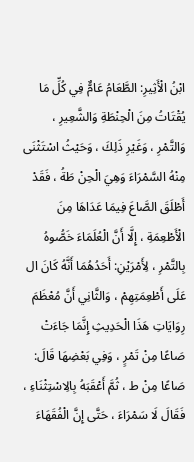ابْنُ الْأَثِيرِ: الطَّعَامُ عَامٌّ فِي كُلِّ مَا يُقْتَاتُ مِنَ الْحِنْطَةِ وَالشَّعِيرِ ، وَالتَّمْرِ ، وَغَيْرِ ذَلِكَ ، وَحَيْثُ اسْتَثْنَى مِنْهُ السَّمْرَاءَ وَهِيَ الْحِنْ طَةُ ، فَقَدْ أَطْلَقَ الصَّاعَ فِيمَا عَدَاهَا مِنَ الْأَطْعِمَةِ ، إِلَّا أَنَّ الْعُلَمَاءَ خَصُّوهُ بِالتَّمْرِ ، لِأَمْرَيْنِ: أَحَدُهُمَا أَنَّهُ كَانَ ال عَلَى أَطْعِمَتِهِمْ ، وَالثَّانِي أَنَّ مُعْظَمَ رِوَايَاتِ هَذَا الْحَدِيثِ إِنَّمَا جَاءَتْ صَاعًا مِنْ تَمْرٍ ، وَفِي بَعْضِهَا قَالَ: صَاعًا مِنْ ط ، ثُمَّ أَعْقَبَهُ بِالِاسْتِثْنَاءِ ، فَقَالَ لَا سَمْرَاءَ ، حَتَّى إِنَّ الْفُقَهَاءَ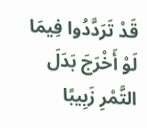قَدْ تَرَدَّدُوا فِيمَا لَوْ أَخْرَجَ بَدَلَ التَّمْرِ زَبِيبًا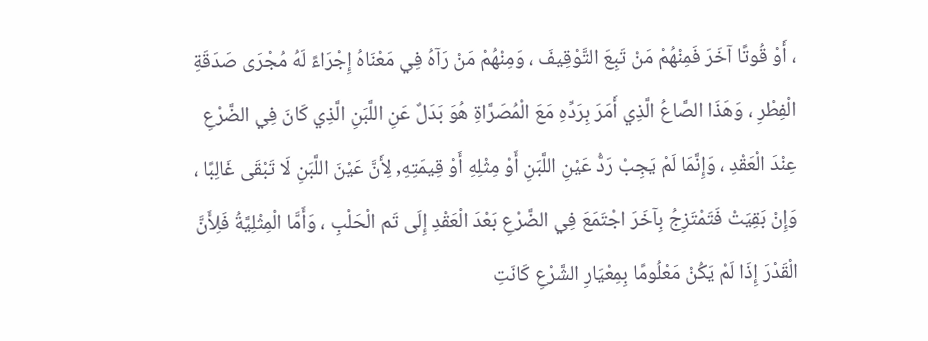، أَوْ قُوتًا آخَرَ فَمِنْهُمْ مَنْ تَبِعَ التَّوْقِيفَ ، وَمِنْهُمْ مَنْ رَآهُ فِي مَعْنَاهُ إِجْرَاءً لَهُ مُجْرَى صَدَقَةِ الْفِطْرِ ، وَهَذَا الصَّاعُ الَّذِي أَمَرَ بِرَدِّهِ مَعَ الْمُصَرَّاةِ هُوَ بَدَلٌ عَنِ اللَّبَنِ الَّذِي كَانَ فِي الضَّرْعِ عِنْدَ الْعَقْدِ ، وَإِنَّمَا لَمْ يَجِبْ رَدُّ عَيْنِ اللَّبَنِ أَوْ مِثْلِهِ أَوْ قِيمَتِهِ, لِأَنَّ عَيْنَ اللَّبَنِ لَا تَبْقَى غَالِبًا ، وَإِنْ بَقِيَتْ فَتَمْتَزِجُ بِآخَرَ اجْتَمَعَ فِي الضَّرْعِ بَعْدَ الْعَقْدِ إِلَى تَم الْحَلْبِ ، وَأَمَّا الْمِثْلِيَّةُ فَلِأَنَّ الْقَدْرَ إِذَا لَمْ يَكُنْ مَعْلُومًا بِمِعْيَارِ الشَّرْعِ كَانَتِ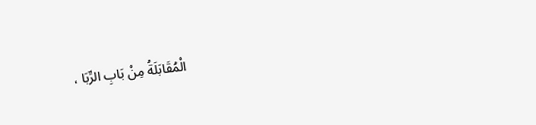الْمُقَابَلَةُ مِنْ بَابِ الرِّبَا ،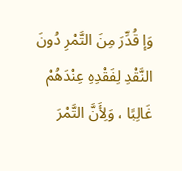وَإ قُدِّرَ مِنَ التَّمْرِ دُونَ النَّقْدِ لِفَقْدِهِ عِنْدَهُمْ غَالِبًا ، وَلِأَنَّ التَّمْرَ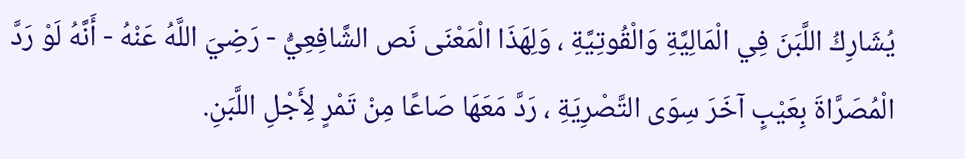يُشَارِكُ اللَّبَنَ فِي الْمَالِيَّةِ وَالْقُوتِيَّةِ ، وَلِهَذَا الْمَعْنَى نَص الشَّافِعِيُّ - رَضِيَ اللَّهُ عَنْهُ - أَنَّهُ لَوْ رَدَّ الْمُصَرَّاةَ بِعَيْبٍ آخَرَ سِوَى التَّصْرِيَةِ ، رَدَّ مَعَهَا صَاعًا مِنْ تَمْرٍ لِأَجْلِ اللَّبَنِ.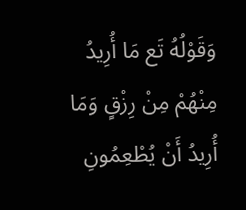وَقَوْلُهُ تَع مَا أُرِيدُ مِنْهُمْ مِنْ رِزْقٍ وَمَا أُرِيدُ أَنْ يُطْعِمُونِ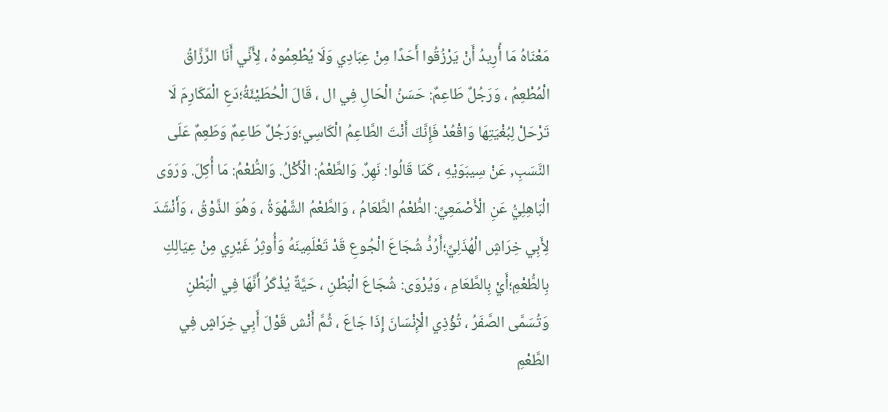مَعْنَاهُ مَا أُرِيدُ أَنْ يَرْزُقُوا أَحَدًا مِنْ عِبَادِي وَلَا يُطْعِمُوهُ ، لِأَنِّي أَنَا الرَّزَّاقُ الْمُطْعِمُ ، وَرَجُلٌ طَاعِمٌ: حَسَنُ الْحَالِ فِي ال ، قَالَ الْحُطَيْئَةُ؛دَعِ الْمَكَارِمَ لَا تَرْحَلْ لِبُغْيَتِهَا وَاقْعُدْ فَإِنَّكَ أَنْتَ الطَّاعِمُ الْكَاسِي؛وَرَجُلٌ طَاعِمٌ وَطَعِمٌ عَلَى النَّسَبِ, عَنْ سِيبَوَيْهِ ، كَمَا قَالُوا: نَهِرٌ. وَالطَّعْمُ: الْأَكْلُ. وَالطُّعْمُ: مَا أُكِلَ. وَرَوَى الْبَاهِلِيُّ عَنِ الْأَصْمَعِيِّ: الطُّعْمُ الطَّعَامُ ، وَالطَّعْمُ الشَّهْوَةُ ، وَهُوَ الذَّوْقُ ، وَأَنْشَدَ لِأَبِي خِرَاشٍ الْهُذَلِيِّ؛أَرُدُّ شُجَاعَ الْجُوعِ قَدْ تَعْلَمِينَهُ وَأُوثِرُ غَيْرِي مِنْ عِيَالِكِ بِالطُّعْمِ؛أَيْ بِالطَّعَامِ ، وَيُرْوَى: شُجَاعَ الْبَطْنِ ، حَيَّةٌ يُذْكَرُ أَنَّهَا فِي الْبَطْنِ وَتُسَمَّى الصَّفَرُ ، تُؤْذِي الْإِنْسَانَ إِذَا جَاعَ ، ثُمَّ أَنْش قَوْلَ أَبِي خِرَاشٍ فِي الطَّعْمِ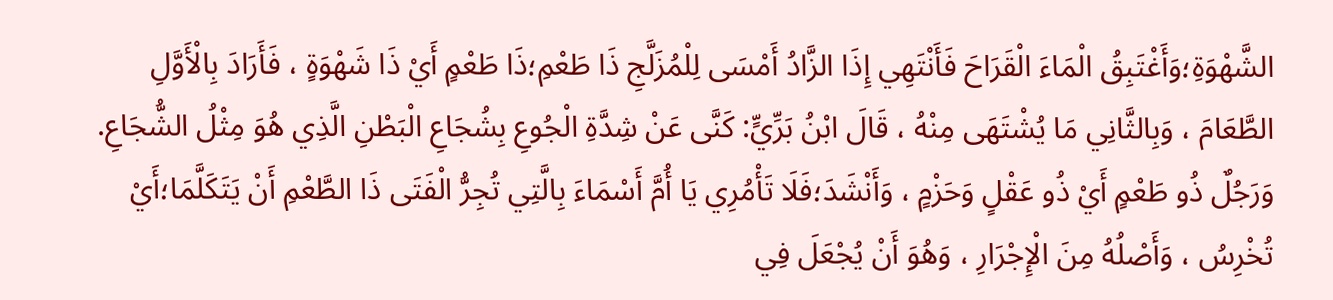الشَّهْوَةِ؛وَأَغْتَبِقُ الْمَاءَ الْقَرَاحَ فَأَنْتَهِي إِذَا الزَّادُ أَمْسَى لِلْمُزَلَّجِ ذَا طَعْمِ؛ذَا طَعْمٍ أَيْ ذَا شَهْوَةٍ ، فَأَرَادَ بِالْأَوَّلِ الطَّعَامَ ، وَبِالثَّانِي مَا يُشْتَهَى مِنْهُ ، قَالَ ابْنُ بَرِّيٍّ: كَنَّى عَنْ شِدَّةِ الْجُوعِ بِشُجَاعِ الْبَطْنِ الَّذِي هُوَ مِثْلُ الشُّجَاعِ. وَرَجُلٌ ذُو طَعْمٍ أَيْ ذُو عَقْلٍ وَحَزْمٍ ، وَأَنْشَدَ؛فَلَا تَأْمُرِي يَا أُمَّ أَسْمَاءَ بِالَّتِي تُجِرُّ الْفَتَى ذَا الطَّعْمِ أَنْ يَتَكَلَّمَا؛أَيْ تُخْرِسُ ، وَأَصْلُهُ مِنَ الْإِجْرَارِ ، وَهُوَ أَنْ يُجْعَلَ فِي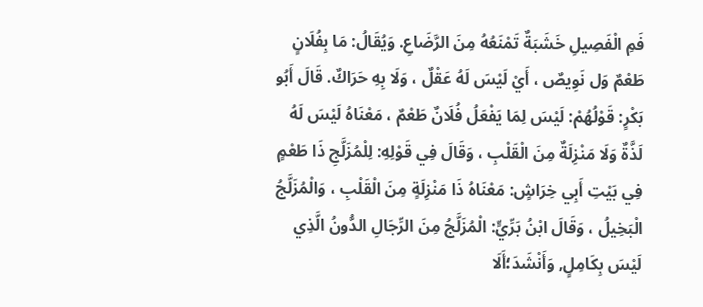فَمِ الْفَصِيلِ خَشَبَةٌ تَمْنَعُهُ مِنَ الرَّضَاعِ. وَيُقَالُ: مَا بِفُلَانٍ طَعْمٌ وَل نَوِيصٌ ، أَيْ لَيْسَ لَهُ عَقْلٌ ، وَلَا بِهِ حَرَاكٌ. قَالَ أَبُو بَكْرٍ: قَوْلُهُمْ: لَيْسَ لِمَا يَفْعَلُ فُلَانٌ طَعْمٌ ، مَعْنَاهُ لَيْسَ لَهُ لَذَّةٌ وَلَا مَنْزِلَةٌ مِنَ الْقَلْبِ ، وَقَالَ فِي قَوْلِهِ: لِلْمُزَلَّجِ ذَا طَعْمٍ فِي بَيْتِ أَبِي خِرَاشٍ: مَعْنَاهُ ذَا مَنْزِلَةٍ مِنَ الْقَلْبِ ، وَالْمُزَلَّجُ الْبَخِيلُ ، وَقَالَ ابْنُ بَرِّيٍّ: الْمُزَلَّجُ مِنَ الرِّجَالِ الدُّونُ الَّذِي لَيْسَ بِكَامِلٍ, وَأَنْشَدَ؛أَلَا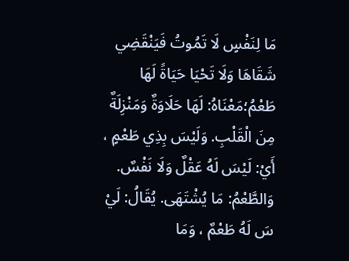مَا لِنَفْسٍ لَا تَمُوتُ فَيَنْقَضِي شَقَاهَا وَلَا تَحْيَا حَيَاةً لَهَا طَعْمُ؛مَعْنَاهُ: لَهَا حَلَاوَةٌ وَمَنْزِلَةٌ مِنَ الْقَلْبِ. وَلَيْسَ بِذِي طَعْمٍ ، أَيْ: لَيْسَ لَهُ عَقْلٌ وَلَا نَفْسٌ. وَالطَّعْمُ: مَا يُشْتَهَى. يُقَالُ: لَيْ سَ لَهُ طَعْمٌ ، وَمَا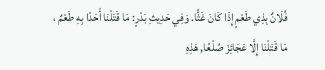فُلَانٌ بِذِي طَعْمٍ إِذَا كَانَ غَثًّا. وَفِي حَدِيثِ بَدْرٍ: مَا قَتَلْنَا أَحَدًا بِهِ طَعْمٌ ، مَا قَتَلْنَا إِلَّا عَجَائِزَ صُلْعًا, هَذِهِ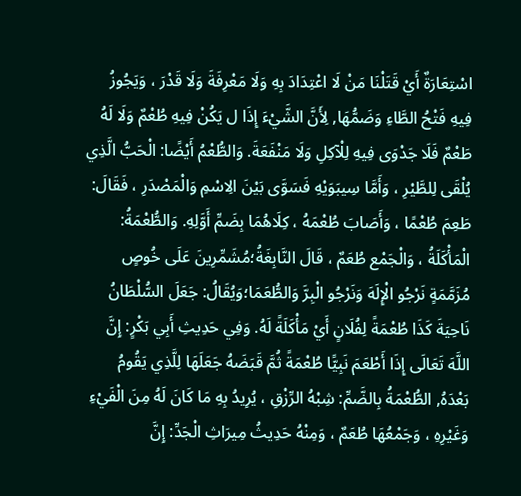اسْتِعَارَةٌ أَيْ قَتَلْنَا مَنْ لَا اعْتِدَادَ بِهِ وَلَا مَعْرِفَةَ وَلَا قَدْرَ ، وَيَجُوزُ فِيهِ فَتْحُ الطَّاءِ وَضَمُّهَا, لِأَنَّ الشَّيْءَ إِذَا ل يَكُنْ فِيهِ طُعْمٌ وَلَا لَهُ طَعْمٌ فَلَا جَدْوَى فِيهِ لِلْآكِلِ وَلَا مَنْفَعَةَ. وَالطُّعْمُ أَيْضًا: الْحَبُّ الَّذِي يُلْقَى لِلطَّيْرِ ، وَأَمَّا سِيبَوَيْهِ فَسَوَّى بَيْنَ الِاسْمِ وَالْمَصْدَرِ ، فَقَالَ: طَعِمَ طُعْمًا ، وَأَصَابَ طُعْمَهُ ، كِلَاهُمَا بِضَمِّ أَوَّلِهِ. وَالطُّعْمَةُ: الْمَأْكَلَةُ ، وَالْجَمْع طُعَمٌ ، قَالَ النَّابِغَةُ؛مُشَمِّرِينَ عَلَى خُوصٍ مُزَمَّمَةٍ نَرْجُو الْإِلَهَ وَنَرْجُو الْبِرَّ وَالطُّعَمَا؛وَيُقَالُ: جَعَلَ السُّلْطَانُ نَاحِيَةَ كَذَا طُعْمَةً لِفُلَانٍ أَيْ مَأْكَلَةً لَهُ. وَفِي حَدِيثِ أَبِي بَكْرٍ: إِنَّ اللَّهَ تَعَالَى إِذَا أَطْعَمَ نَبِيًّا طُعْمَةً ثُمَّ قَبَضَهُ جَعَلَهَا لِلَّذِي يَقُومُ بَعْدَهُ, الطُّعْمَةُ بِالضَّمِّ: شِبْهُ الرِّزْقِ ، يُرِيدُ بِهِ مَا كَانَ لَهُ مِنَ الْفَيْءِ وَغَيْرِهِ ، وَجَمْعُهَا طُعَمٌ ، وَمِنْهُ حَدِيثُ مِيرَاثِ الْجَدِّ: إِنَّ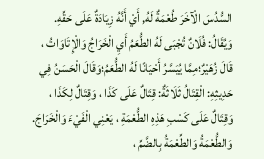السُّدُسَ الْآخَرَ طُعْمَةٌ لَهُ, أَيْ أَنَّهُ زِيَادَةٌ عَلَى حَقِّهِ. وَيُقَالُ: فُلَانٌ تُجْبَى لَهُ الطُّعَمُ أَيِ الْخَرَاجُ وَالْإِتَاوَاتُ ، قَالَ زُهَيْرٌ؛مِمَّا يُيَسَّرُ أَحْيَانًا لَهُ الطُّعَمُ؛وَقَالَ الْحَسَنُ فِي حَدِيثِهِ: الْقِتَالُ ثَلَاثَةٌ: قِتَالٌ عَلَى كَذَا ، وَقِتَالٌ لِكَذَا ، وَقِتَالٌ عَلَى كَسْبِ هَذِهِ الطُّعْمَةِ ، يَعْنِي الْفَيْءَ وَالْخَرَاجَ. وَالطُّعْمَةُ وَالطِّعْمَةُ بِالضَّمِّ ،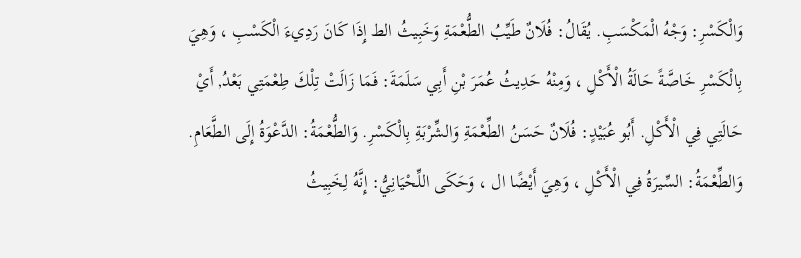وَالْكَسْرِ: وَجْهُ الْمَكْسَبِ. يُقَالُ: فُلَانٌ طَيِّبُ الطُّعْمَةِ وَخَبِيثُ الط إِذَا كَانَ رَدِيءَ الْكَسْبِ ، وَهِيَ بِالْكَسْرِ خَاصَّةً حَالَةُ الْأَكْلِ ، وَمِنْهُ حَدِيثُ عُمَرَ بْنِ أَبِي سَلَمَةَ: فَمَا زَالَتْ تِلْكَ طِعْمَتِي بَعْدُ, أَيْ حَالَتِي فِي الْأَكْلِ. أَبُو عُبَيْدٍ: فُلَانٌ حَسَنُ الطِّعْمَةِ وَالشِّرْبَةِ بِالْكَسْرِ. وَالطُّعْمَةُ: الدَّعْوَةُ إِلَى الطَّعَامِ. وَالطِّعْمَةُ: السِّيرَةُ فِي الْأَكْلِ ، وَهِيَ أَيْضًا ال ، وَحَكَى اللِّحْيَانِيُّ: إِنَّهُ لِخَبِيثُ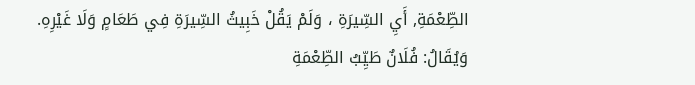الطِّعْمَةِ, أَيِ السِّيرَةِ ، وَلَمْ يَقُلْ خَبِيثُ السِّيرَةِ فِي طَعَامٍ وَلَا غَيْرِهِ. وَيُقَالُ: فُلَانٌ طَيِّبُ الطِّعْمَةِ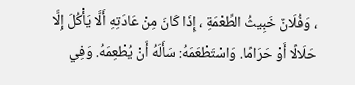، وَفُلَانٌ خَبِيثُ الطِّعْمَةِ ، إِذَا كَانَ مِنْ عَادَتِهِ أَلَّا يَأْكُلَ إِلَّا حَلَالًا أَوْ حَرَامًا. وَاسْتَطْعَمَهُ: سَأَلَهُ أَنْ يُطْعِمَهُ. وَفِي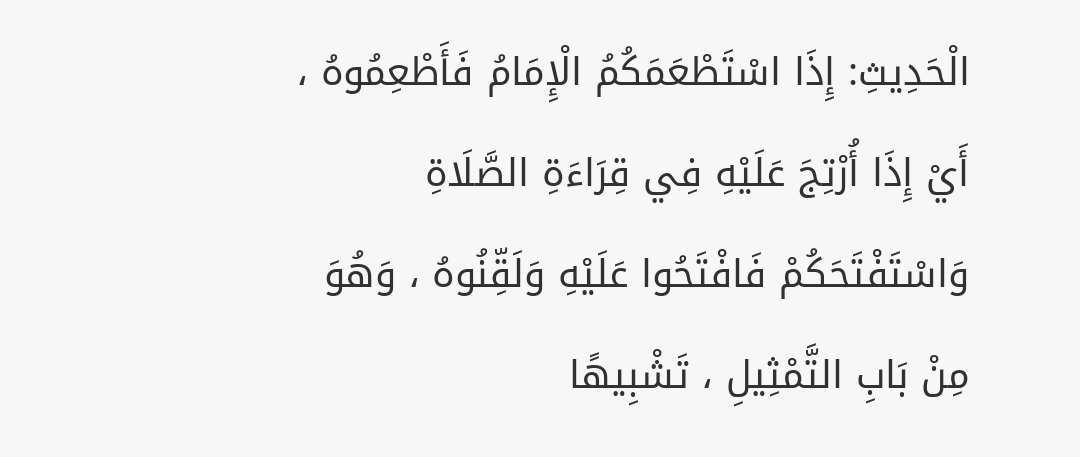الْحَدِيثِ: إِذَا اسْتَطْعَمَكُمُ الْإِمَامُ فَأَطْعِمُوهُ ، أَيْ إِذَا أُرْتِجَ عَلَيْهِ فِي قِرَاءَةِ الصَّلَاةِ وَاسْتَفْتَحَكُمْ فَافْتَحُوا عَلَيْهِ وَلَقِّنُوهُ ، وَهُوَ مِنْ بَابِ التَّمْثِيلِ ، تَشْبِيهًا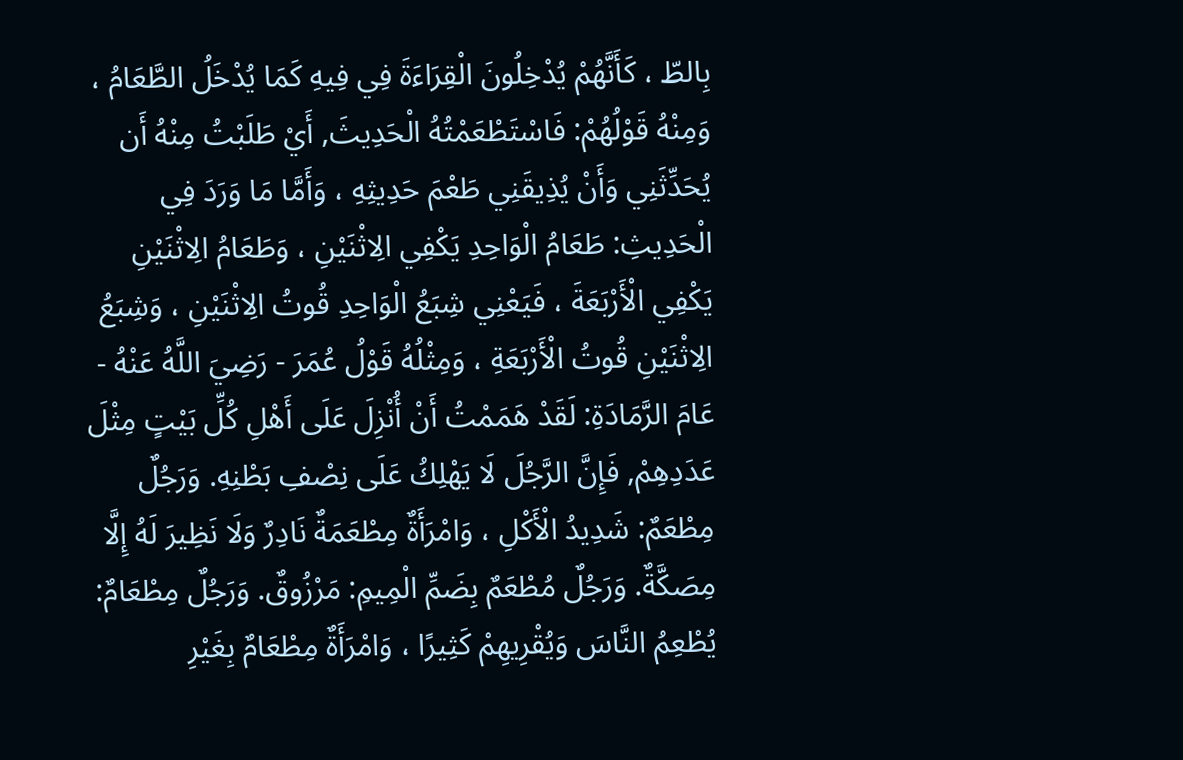بِالطّ ، كَأَنَّهُمْ يُدْخِلُونَ الْقِرَاءَةَ فِي فِيهِ كَمَا يُدْخَلُ الطَّعَامُ ، وَمِنْهُ قَوْلُهُمْ: فَاسْتَطْعَمْتُهُ الْحَدِيثَ, أَيْ طَلَبْتُ مِنْهُ أَن يُحَدِّثَنِي وَأَنْ يُذِيقَنِي طَعْمَ حَدِيثِهِ ، وَأَمَّا مَا وَرَدَ فِي الْحَدِيثِ: طَعَامُ الْوَاحِدِ يَكْفِي الِاثْنَيْنِ ، وَطَعَامُ الِاثْنَيْنِ يَكْفِي الْأَرْبَعَةَ ، فَيَعْنِي شِبَعُ الْوَاحِدِ قُوتُ الِاثْنَيْنِ ، وَشِبَعُ الِاثْنَيْنِ قُوتُ الْأَرْبَعَةِ ، وَمِثْلُهُ قَوْلُ عُمَرَ - رَضِيَ اللَّهُ عَنْهُ - عَامَ الرَّمَادَةِ: لَقَدْ هَمَمْتُ أَنْ أُنْزِلَ عَلَى أَهْلِ كُلِّ بَيْتٍ مِثْلَ عَدَدِهِمْ, فَإِنَّ الرَّجُلَ لَا يَهْلِكُ عَلَى نِصْفِ بَطْنِهِ. وَرَجُلٌ مِطْعَمٌ: شَدِيدُ الْأَكْلِ ، وَامْرَأَةٌ مِطْعَمَةٌ نَادِرٌ وَلَا نَظِيرَ لَهُ إِلَّا مِصَكَّةٌ. وَرَجُلٌ مُطْعَمٌ بِضَمِّ الْمِيمِ: مَرْزُوقٌ. وَرَجُلٌ مِطْعَامٌ: يُطْعِمُ النَّاسَ وَيُقْرِيهِمْ كَثِيرًا ، وَامْرَأَةٌ مِطْعَامٌ بِغَيْرِ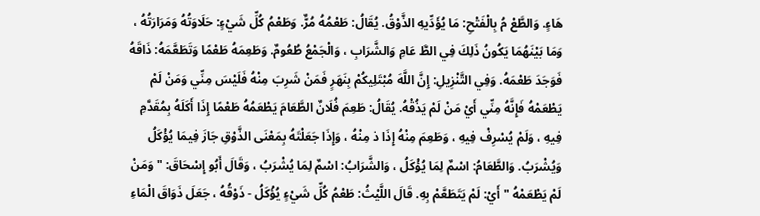هَاءٍ. وَالطَّعْ مُ بِالْفَتْحِ: مَا يُؤَدِّيهِ الذَّوْقُ. يُقَالُ: طَعْمُهُ مُرٌّ. وَطَعْمُ كُلِّ شَيْءٍ: حَلَاوَتُهُ وَمَرَارَتُهُ ، وَمَا بَيْنَهُمَا يَكُونُ ذَلِكَ فِي الطَّ عَامِ وَالشَّرَابِ ، وَالْجَمْعُ طُعُومٌ. وَطَعِمَهُ طَعْمًا وَتَطَعَّمَهُ: ذَاقَهُ فَوَجَدَ طَعْمَهُ. وَفِي التَّنْزِيلِ: إِنَّ اللَّهَ مُبْتَلِيكُمْ بِنَهَرٍ فَمَنْ شَرِبَ مِنْهُ فَلَيْسَ مِنِّي وَمَنْ لَمْ يَطْعَمْهُ فَإِنَّهُ مِنِّي أَيْ مَنْ لَمْ يَذُقْهُ. يُقَالُ: طَعِمَ فُلَانٌ الطَّعَامَ يَطْعَمُهُ طَعْمًا إِذَا أَكَلَهُ بِمُقَدَّمِ فِيهِ ، وَلَمْ يُسْرِفْ فِيهِ ، وَطَعِمَ مِنْهُ إِذَا ذ مِنْهُ ، وَإِذَا جَعَلْتَهُ بِمَعْنَى الذَّوْقِ جَازَ فِيمَا يُؤْكَلُ وَيُشْرَبُ. وَالطَّعَامُ: اسْمٌ لِمَا يُؤْكَلُ ، وَالشَّرَابُ: اسْمٌ لِمَا يُشْرَبُ ، وَقَالَ أَبُو إِسْحَاقَ: " وَمَنْ لَمْ يَطْعَمْهُ " أَيْ: لَمْ يَتَطَعَّمْ بِهِ. قَالَ اللَّيْثُ: طَعْمُ كُلِّ شَيْءٍ يُؤْكَلُ - ذَوْقُهُ ، جَعَلَ ذَوَاقَ الْمَاءِ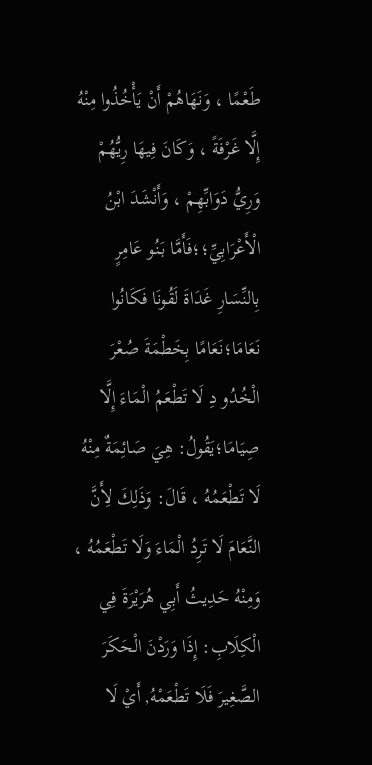طَعْمًا ، وَنَهَاهُمْ أَنْ يَأْخُذُوا مِنْهُ إِلَّا غَرْفَةً ، وَكَانَ فِيهَا رِيُّهُمْ وَرِيُّ دَوَابِّهِمْ ، وَأَنْشَدَ ابْنُ الْأَعْرَابِيِّ؛؛فَأَمَّا بَنُو عَامِرٍ بِالنِّسَارِ غَدَاةَ لَقُونَا فَكَانُوا نَعَامَا؛نَعَامًا بِخَطْمَةَ صُعْرَ الْخُدُو دِ لَا تَطْعَمُ الْمَاءَ إِلَّا صِيَامَا؛يَقُولُ: هِيَ صَائِمَةٌ مِنْهُ لَا تَطْعَمُهُ ، قَالَ: وَذَلِكَ لِأَنَّ النَّعَامَ لَا تَرِدُ الْمَاءَ وَلَا تَطْعَمُهُ ، وَمِنْهُ حَدِيثُ أَبِي هُرَيْرَةَ فِي الْكِلَابِ: إِذَا وَرَدْنَ الْحَكَرَ الصَّغِيرَ فَلَا تَطْعَمْهُ, أَيْ لَا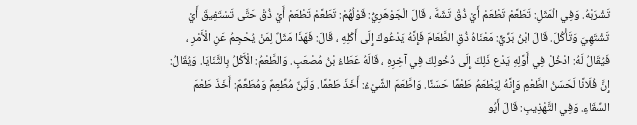تَشْرَبْهُ. وَفِي الْمَثَلِ: تَطَعَّمْ تَطْعَمْ أَيْ ذُقْ تَشَهَّ ، قَالَ الْجَوْهَرِيُّ: قَوْلُهُمْ: تَطَعَّمْ تَطْعَمْ أَيْ ذُقْ حَتَّى تَسْتَفِيقَ أَيْ تَشْتَهِيَ وَتَأْكُلَ. قَالَ ابْنُ بَرِّيٍّ: مَعْنَاهُ ذُقِ الطَّعَامَ فَإِنَّهُ يَدْعُوكَ إِلَى أَكْلِهِ ، قَالَ: فَهَذَا مَثَلٌ لِمَنْ يُحْجِمُ عَنِ الْأَمْرِ ، فَيُقَالُ لَهُ: ادْخُلْ فِي أَوَّلِهِ يَدْع ذَلِكَ إِلَى دُخُولِكَ فِي آخِرِهِ ، قَالَهُ عَطَاءُ بْنُ مُصْعَبٍ. وَالطَّعْمُ: الْأَكْلُ بِالثَّنَايَا. وَيُقَالُ: إِنَّ فُلَانًا لَحَسَنُ الطَّعْمِ وَإِنَّهُ لِيَطْعَمُ طَعْمًا حَسَنًا. وَاطَّعَمَ الشَّيْءُ: أَخَذَ طَعْمًا. وَلَبَنٌ مُطِّعِمٌ وَمُطَعِّمٌ: أَخَذَ طَعْمَ السِّقَاءِ. وَفِي التَّهْذِيبِ: قَالَ أَبُو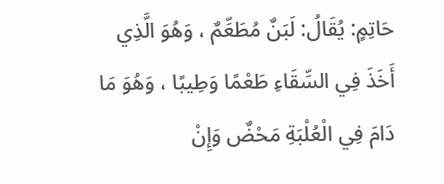حَاتِمٍ: يُقَالُ: لَبَنٌ مُطَعِّمٌ ، وَهُوَ الَّذِي أَخَذَ فِي السِّقَاءِ طَعْمًا وَطِيبًا ، وَهُوَ مَا دَامَ فِي الْعُلْبَةِ مَحْضٌ وَإِنْ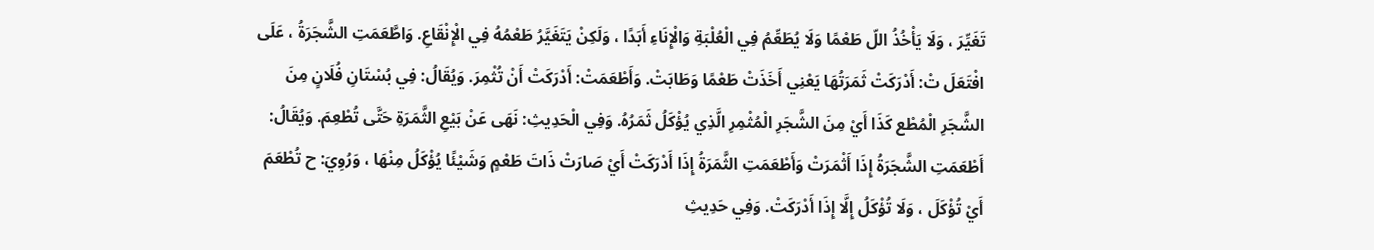تَغَيِّرَ ، وَلَا يَأْخُذُ اللّ طَعْمًا وَلَا يُطَعِّمُ فِي الْعُلْبَةِ وَالْإِنَاءِ أَبَدًا ، وَلَكِنْ يَتَغَيَّرُ طَعْمُهُ فِي الْإِنْقَاعِ. وَاطَّعَمَتِ الشَّجَرَةُ ، عَلَى افْتَعَلَ تْ: أَدْرَكَتْ ثَمَرَتُهَا يَعْنِي أَخَذَتْ طَعْمًا وَطَابَتْ. وَأَطْعَمَتْ: أَدْرَكَتْ أَنْ تُثْمِرَ. وَيُقَالُ: فِي بُسْتَانِ فُلَانٍ مِنَ الشَّجَرِ الْمُطْع كَذَا أَيْ مِنَ الشَّجَرِ الْمُثْمِرِ الَّذِي يُؤْكَلُ ثَمَرُهُ. وَفِي الْحَدِيثِ: نَهَى عَنْ بَيْعِ الثَّمَرَةِ حَتَّى تُطْعِمَ. وَيُقَالُ: أَطْعَمَتِ الشَّجَرَةُ إِذَا أَثْمَرَتْ وَأَطْعَمَتِ الثَّمَرَةُ إِذَا أَدْرَكَتْ أَيْ صَارَتْ ذَاتَ طَعْمٍ وَشَيْئًا يُؤْكَلُ مِنْهَا ، وَرُوِيَ: ح تُطْعَمَ أَيْ تُؤْكَلَ ، وَلَا تُؤْكَلُ إِلَّا إِذَا أَدْرَكَتْ. وَفِي حَدِيثِ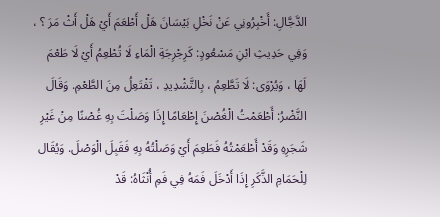الدَّجَّالِ: أَخْبِرُونِي عَنْ نَخْلِ بَيْسَانَ هَلْ أَطْعَمَ أَيْ هَلْ أَثْ مَرَ ؟ ، وَفِي حَدِيثِ ابْنِ مَسْعُودٍ: كَرِجْرِجَةِ الْمَاءِ لَا تُطْعِمُ أَيْ لَا طَعْمَ لَهَا ، وَيُرْوَى: لَا تَطَّعِمُ ، بِالتَّشْدِيدِ ، تَفْتَعِلُ مِنَ الطَّعْمِ. وَقَالَ النَّضْرُ: أَطْعَمْتُ الْغُصْنَ إِطْعَامًا إِذَا وَصَلْتَ بِهِ غُصْنًا مِنْ غَيْرِ شَجَرِهِ وَقَدْ أَطْعَمْتُهُ فَطَعِمَ أَيْ وَصَلْتُهُ بِهِ فَقَبِلَ الْوَصْلَ. وَيُقَال لِلْحَمَامِ الذَّكَرِ إِذَا أَدْخَلَ فَمَهُ فِي فَمِ أُنْثَاهُ: قَدْ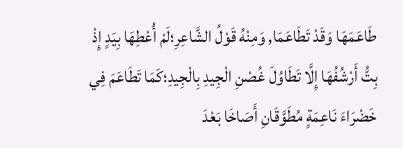طَاعَمَهَا وَقَدْ تَطَاعَمَا, وَمِنْهُ قَوْلُ الشَّاعِرِ؛لَمْ أُعْطِهَا بِيَدٍ إِذْ بِتُّ أَرْشُفُهَا إِلَّا تَطَاوُلَ غُصْنِ الْجِيدِ بِالْجِيدِ؛كَمَا تَطَاعَمَ فِي خَضْرَاءَ نَاعِمَةٍ مُطَوَّقَانِ أَصَاخَا بَعْدَ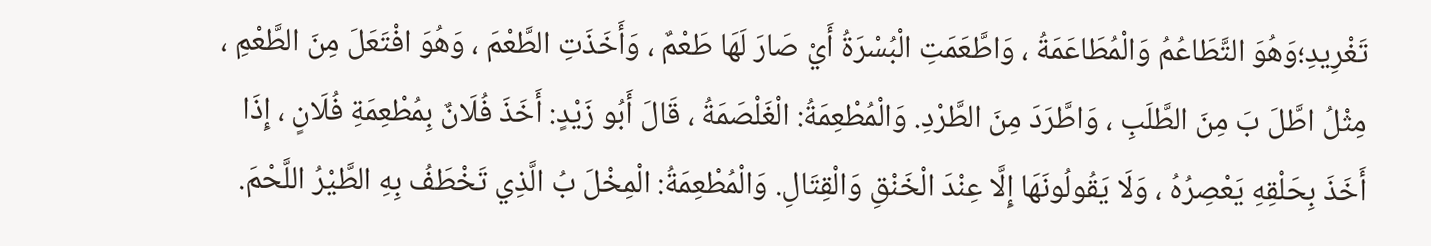تَغْرِيدِ؛وَهُوَ التَّطَاعُمُ وَالْمُطَاعَمَةُ ، وَاطَّعَمَتِ الْبُسْرَةُ أَيْ صَارَ لَهَا طَعْمٌ ، وَأَخَذَتِ الطَّعْمَ ، وَهُوَ افْتَعَلَ مِنَ الطَّعْمِ ، مِثْلُ اطَّلَ بَ مِنَ الطَّلَبِ ، وَاطَّرَدَ مِنَ الطَّرْدِ. وَالْمُطْعِمَةُ: الْغَلْصَمَةُ ، قَالَ أَبُو زَيْدٍ: أَخَذَ فُلَانٌ بِمُطْعِمَةِ فُلَانٍ ، إِذَا أَخَذَ بِحَلْقِهِ يَعْصِرُهُ ، وَلَا يَقُولُونَهَا إِلَّا عِنْدَ الْخَنْقِ وَالْقِتَالِ. وَالْمُطْعِمَةُ: الْمِخْلَ بُ الَّذِي تَخْطَفُ بِهِ الطَّيْرُ اللَّحْمَ.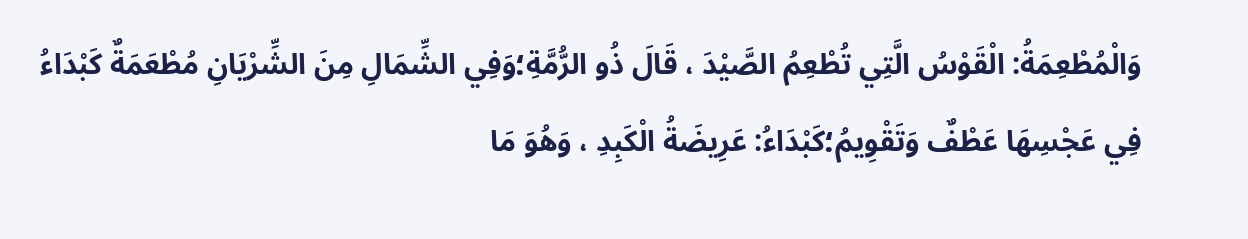وَالْمُطْعِمَةُ: الْقَوْسُ الَّتِي تُطْعِمُ الصَّيْدَ ، قَالَ ذُو الرُّمَّةِ؛وَفِي الشِّمَالِ مِنَ الشِّرْيَانِ مُطْعَمَةٌ كَبْدَاءُ فِي عَجْسِهَا عَطْفٌ وَتَقْوِيمُ؛كَبْدَاءُ: عَرِيضَةُ الْكَبِدِ ، وَهُوَ مَا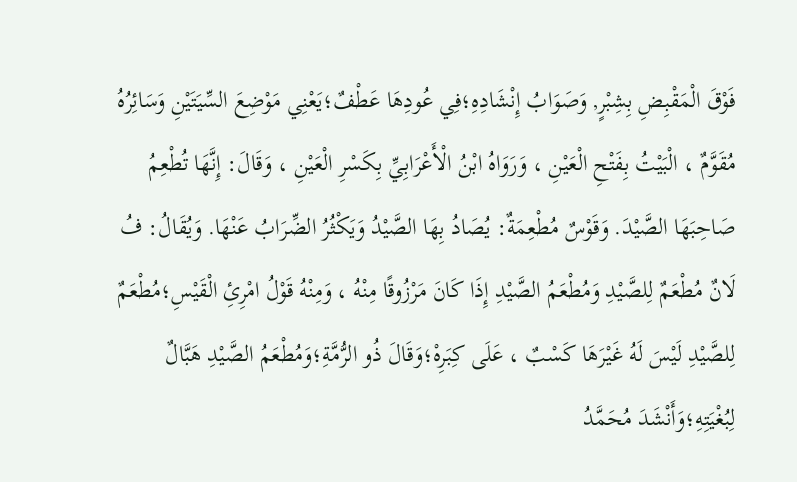فَوْقَ الْمَقْبِضِ بِشِبْرٍ, وَصَوَابُ إِنْشَادِهِ؛فِي عُودِهَا عَطْفٌ؛يَعْنِي مَوْضِعَ السِّيَتَيْنِ وَسَائِرُهُ مُقَوَّمٌ ، الْبَيْتُ بِفَتْحِ الْعَيْنِ ، وَرَوَاهُ ابْنُ الْأَعْرَابِيِّ بِكَسْرِ الْعَيْنِ ، وَقَالَ: إِنَّهَا تُطْعِمُ صَاحِبَهَا الصَّيْدَ. وَقَوْسٌ مُطْعِمَةٌ: يُصَادُ بِهَا الصَّيْدُ وَيَكْثُرُ الضِّرَابُ عَنْهَا. وَيُقَالُ: فُ لَانٌ مُطْعَمٌ لِلصَّيْدِ وَمُطْعَمُ الصَّيْدِ إِذَا كَانَ مَرْزُوقًا مِنْهُ ، وَمِنْهُ قَوْلُ امْرِئِ الْقَيْسِ؛مُطْعَمٌ لِلصَّيْدِ لَيْسَ لَهُ غَيْرَهَا كَسْبٌ ، عَلَى كِبَرِهْ؛وَقَالَ ذُو الرُّمَّةِ؛وَمُطْعَمُ الصَّيْدِ هَبَّالٌ لِبُغْيَتِهِ؛وَأَنْشَدَ مُحَمَّدُ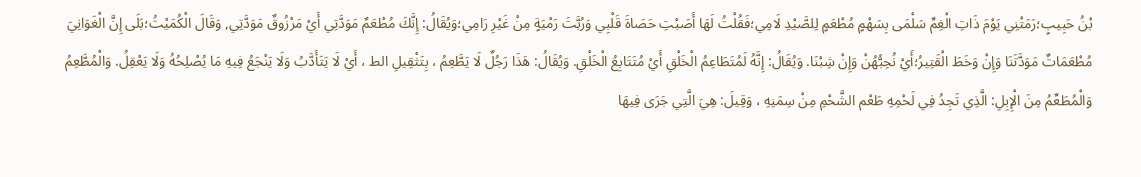بْنُ حَبِيبٍ؛رَمَتْنِي يَوْمَ ذَاتِ الْغِمِّ سَلْمَى بِسَهْمٍ مُطْعَمٍ لِلصَّيْدِ لَامِي؛فَقُلْتُ لَهَا أَصَبْتِ حَصَاةَ قَلْبِي وَرُبَّتَ رَمْيَةٍ مِنْ غَيْرِ رَامِي؛وَيُقَالُ: إِنَّكَ مُطْعَمٌ مَوَدَّتِي أَيْ مَرْزُوقٌ مَوَدَّتِي, وَقَالَ الْكُمَيْتُ؛بَلَى إِنَّ الْغَوَانِيَ مُطْعَمَاتٌ مَوَدَّتَنَا وَإِنْ وَخَطَ الْقَتِيرُ؛أَيْ نُحِبُّهُنْ وَإِنْ شِبْنَا. وَيُقَالُ: إِنَّهُ لَمُتَطَاعِمُ الْخَلْقِ أَيْ مُتَتَابِعُ الْخَلْقِ. وَيُقَالُ: هَذَا رَجُلٌ لَا يَطَّعِمُ ، بِتَثْقِيلِ الط ، أَيْ لَا يَتَأَدَّبُ وَلَا يَنْجَعُ فِيهِ مَا يُصْلِحُهُ وَلَا يَعْقِلُ. وَالْمُطَّعِمُ وَالْمُطَعِّمُ مِنَ الْإِبِلِ: الَّذِي تَجِدُ فِي لَحْمِهِ طَعْم الشَّحْمِ مِنْ سِمَنِهِ ، وَقِيلَ: هِيَ الَّتِي جَرَى فِيهَا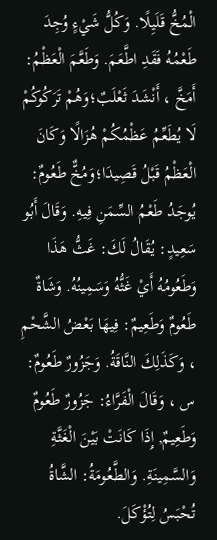الْمُخُّ قَلَيِلًا. وَكُلُّ شَيْءٍ وُجِدَ طَعْمُهُ فَقَدِ اطَّعَمَ. وَطَعَّمَ الْعَظْمُ: أَمَخَّ ، أَنْشَدَ ثَعْلَبٌ؛وَهُمْ تَرَكُوكُمْ لَا يُطَعِّمُ عَظْمُكُمْ هُزَالًا وَكَانَ الْعَظْمُ قَبْلُ قَصِيدَا؛وَمُخٌّ طَعُومٌ: يُوجَدُ طَعْمُ السِّمَنِ فِيهِ. وَقَالَ أَبُو سَعِيدٍ: يُقَالُ لَكَ: غَثُّ هَذَا وَطَعُومُهُ أَيْ غَثُّهُ وَسَمِينُهُ. وَشَاةٌ طَعُومٌ وَطَعِيمٌ: فِيهَا بَعْضُ الشَّحْمِ ، وَكَذَلِكَ النَّاقَةُ. وَجَزُورٌ طَعُومٌ: س ، وَقَالَ الْفَرَّاءُ: جَزُورٌ طَعُومٌ وَطَعِيمٌ, إِذَا كَانَتْ بَيْنَ الْغَثَّةِ وَالسَّمِينَةِ. وَالطَّعُومَةُ: الشَّاةُ تُحْبَسُ لِتُؤْكَلَ.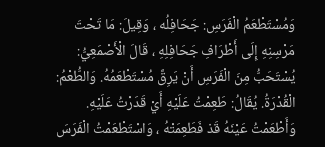وَمُسْتَطْعَمُ الْفَرَسِ: جَحَافِلُه ، وَقِيلَ: مَا تَحْتَ مَرْسِنِهِ إِلَى أَطْرَافِ جَحَافِلِهِ ، قَالَ الْأَصْمَعِيُّ: يُسْتَحَبُّ مِنَ الْفَرَسِ أَنْ يَرِقَّ مُسْتَطْعَمُهُ. وَالطُّعْمُ: الْقُدْرَةُ. يُقَالُ: طَعِمْتُ عَلَيْهِ أَيْ قَدَرْتُ عَلَيْهِ. وَأَطْعَمْتُ عَيْنَهُ قَذ فَطَعِمَتْهُ ، وَاسْتَطْعَمْتُ الْفَرَسَ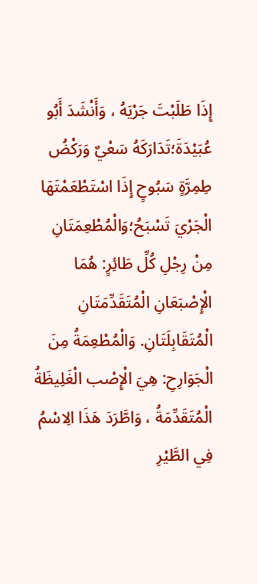إِذَا طَلَبْتَ جَرْيَهُ ، وَأَنْشَدَ أَبُو عُبَيْدَةَ؛تَدَارَكَهُ سَعْيٌ وَرَكْضُ طِمِرَّةٍ سَبُوحٍ إِذَا اسْتَطْعَمْتَهَا الْجَرْيَ تَسْبَحُ؛وَالْمُطْعِمَتَانِ مِنْ رِجْلِ كُلِّ طَائِرٍ: هُمَا الْإِصْبَعَانِ الْمُتَقَدِّمَتَانِ الْمُتَقَابِلَتَانِ. وَالْمُطْعِمَةُ مِنَ الْجَوَارِحِ: هِيَ الْإِصْب الْغَلِيظَةُ الْمُتَقَدِّمَةُ ، وَاطَّرَدَ هَذَا الِاسْمُ فِي الطَّيْرِ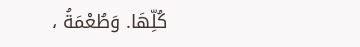كُلِّهَا. وَطُعْمَةُ ،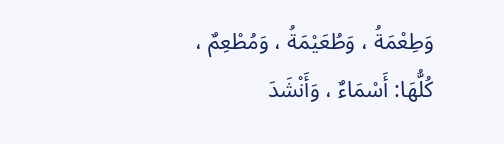وَطِعْمَةُ ، وَطُعَيْمَةُ ، وَمُطْعِمٌ ، كُلُّهَا: أَسْمَاءٌ ، وَأَنْشَدَ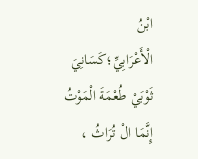ابْنُ الْأَعْرَابِيِّ؛كَسَانِيَ ثَوْبَيْ طُعْمَةَ الْمَوْتُ إِنَّمَا الْ تُرَاثُ ،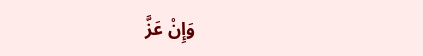وَإِنْ عَزَّ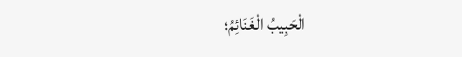الْحَبِيبُ الْغَنَائِمُ؛